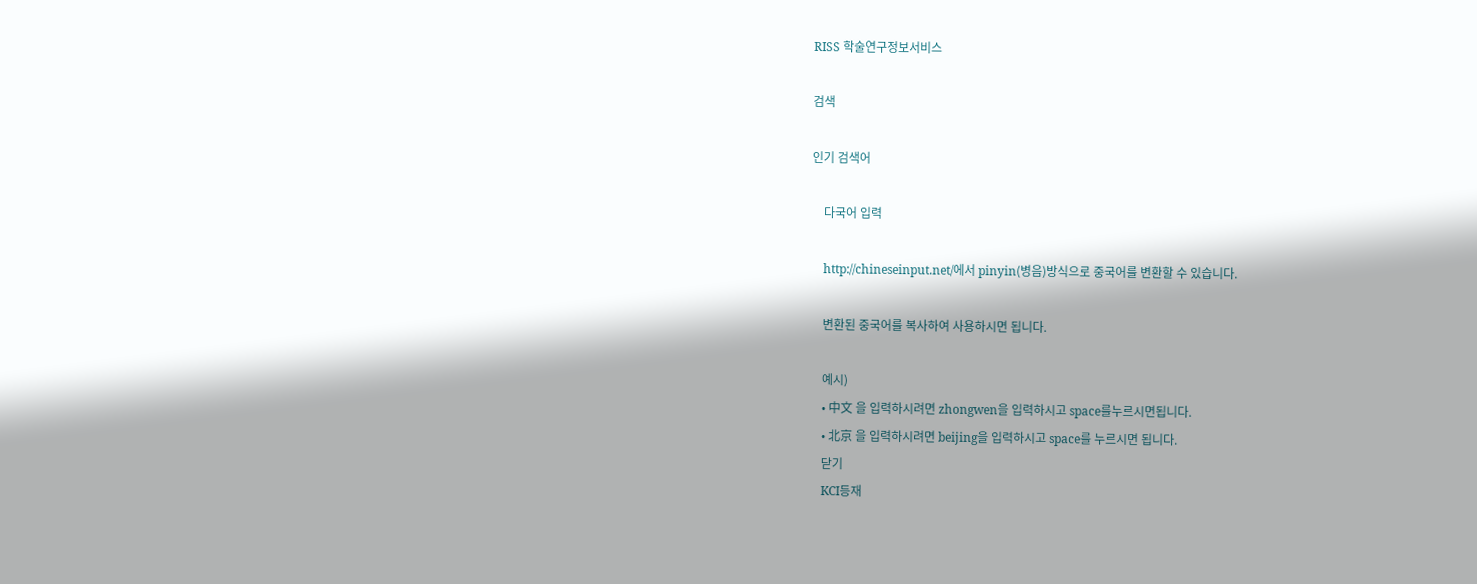RISS 학술연구정보서비스

검색

인기 검색어

    다국어 입력

    http://chineseinput.net/에서 pinyin(병음)방식으로 중국어를 변환할 수 있습니다.

    변환된 중국어를 복사하여 사용하시면 됩니다.

    예시)
    • 中文 을 입력하시려면 zhongwen을 입력하시고 space를누르시면됩니다.
    • 北京 을 입력하시려면 beijing을 입력하시고 space를 누르시면 됩니다.
    닫기
    KCI등재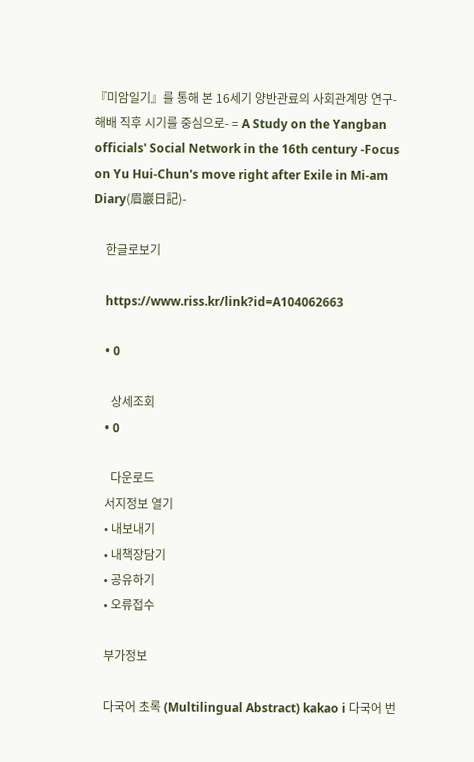『미암일기』를 통해 본 16세기 양반관료의 사회관계망 연구-해배 직후 시기를 중심으로- = A Study on the Yangban officials' Social Network in the 16th century -Focus on Yu Hui-Chun's move right after Exile in Mi-am Diary(眉巖日記)-

    한글로보기

    https://www.riss.kr/link?id=A104062663

    • 0

      상세조회
    • 0

      다운로드
    서지정보 열기
    • 내보내기
    • 내책장담기
    • 공유하기
    • 오류접수

    부가정보

    다국어 초록 (Multilingual Abstract) kakao i 다국어 번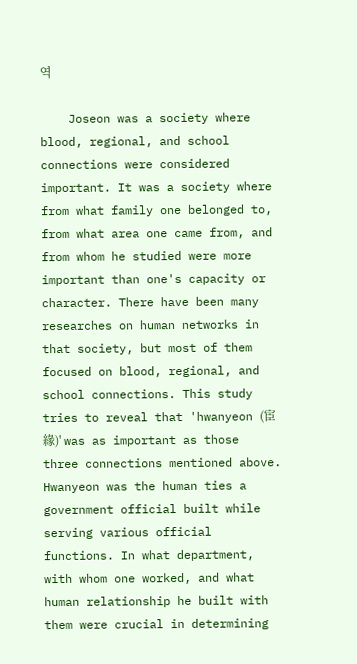역

    Joseon was a society where blood, regional, and school connections were considered important. It was a society where from what family one belonged to, from what area one came from, and from whom he studied were more important than one's capacity or character. There have been many researches on human networks in that society, but most of them focused on blood, regional, and school connections. This study tries to reveal that 'hwanyeon (宦緣)' was as important as those three connections mentioned above. Hwanyeon was the human ties a government official built while serving various official functions. In what department, with whom one worked, and what human relationship he built with them were crucial in determining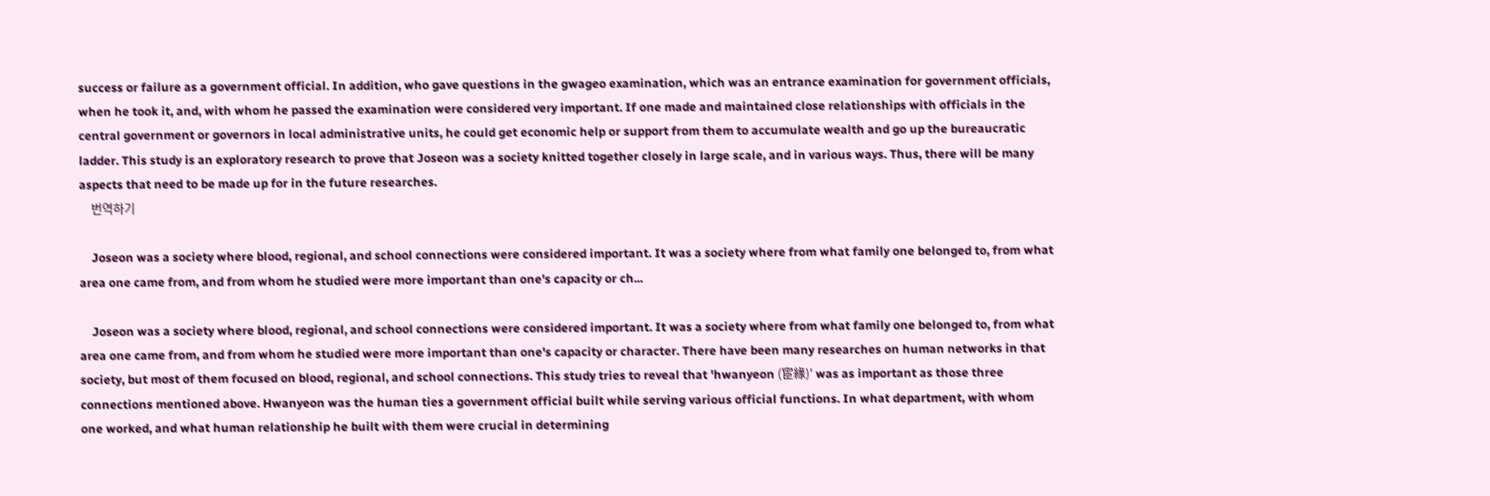success or failure as a government official. In addition, who gave questions in the gwageo examination, which was an entrance examination for government officials, when he took it, and, with whom he passed the examination were considered very important. If one made and maintained close relationships with officials in the central government or governors in local administrative units, he could get economic help or support from them to accumulate wealth and go up the bureaucratic ladder. This study is an exploratory research to prove that Joseon was a society knitted together closely in large scale, and in various ways. Thus, there will be many aspects that need to be made up for in the future researches.
    번역하기

    Joseon was a society where blood, regional, and school connections were considered important. It was a society where from what family one belonged to, from what area one came from, and from whom he studied were more important than one's capacity or ch...

    Joseon was a society where blood, regional, and school connections were considered important. It was a society where from what family one belonged to, from what area one came from, and from whom he studied were more important than one's capacity or character. There have been many researches on human networks in that society, but most of them focused on blood, regional, and school connections. This study tries to reveal that 'hwanyeon (宦緣)' was as important as those three connections mentioned above. Hwanyeon was the human ties a government official built while serving various official functions. In what department, with whom one worked, and what human relationship he built with them were crucial in determining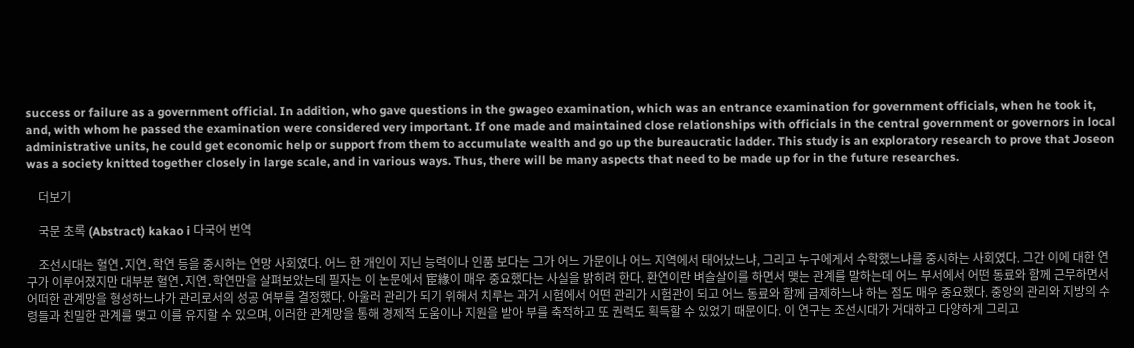success or failure as a government official. In addition, who gave questions in the gwageo examination, which was an entrance examination for government officials, when he took it, and, with whom he passed the examination were considered very important. If one made and maintained close relationships with officials in the central government or governors in local administrative units, he could get economic help or support from them to accumulate wealth and go up the bureaucratic ladder. This study is an exploratory research to prove that Joseon was a society knitted together closely in large scale, and in various ways. Thus, there will be many aspects that need to be made up for in the future researches.

    더보기

    국문 초록 (Abstract) kakao i 다국어 번역

    조선시대는 혈연․지연․학연 등을 중시하는 연망 사회였다. 어느 한 개인이 지닌 능력이나 인품 보다는 그가 어느 가문이나 어느 지역에서 태어났느냐, 그리고 누구에게서 수학했느냐를 중시하는 사회였다. 그간 이에 대한 연구가 이루어졌지만 대부분 혈연․지연․학연만을 살펴보았는데 필자는 이 논문에서 宦緣이 매우 중요했다는 사실을 밝히려 한다. 환연이란 벼슬살이를 하면서 맺는 관계를 말하는데 어느 부서에서 어떤 동료와 함께 근무하면서 어떠한 관계망을 형성하느냐가 관리로서의 성공 여부를 결정했다. 아울러 관리가 되기 위해서 치루는 과거 시험에서 어떤 관리가 시험관이 되고 어느 동료와 함께 급제하느냐 하는 점도 매우 중요했다. 중앙의 관리와 지방의 수령들과 친밀한 관계를 맺고 이를 유지할 수 있으며, 이러한 관계망을 통해 경제적 도움이나 지원을 받아 부를 축적하고 또 권력도 획득할 수 있었기 때문이다. 이 연구는 조선시대가 거대하고 다양하게 그리고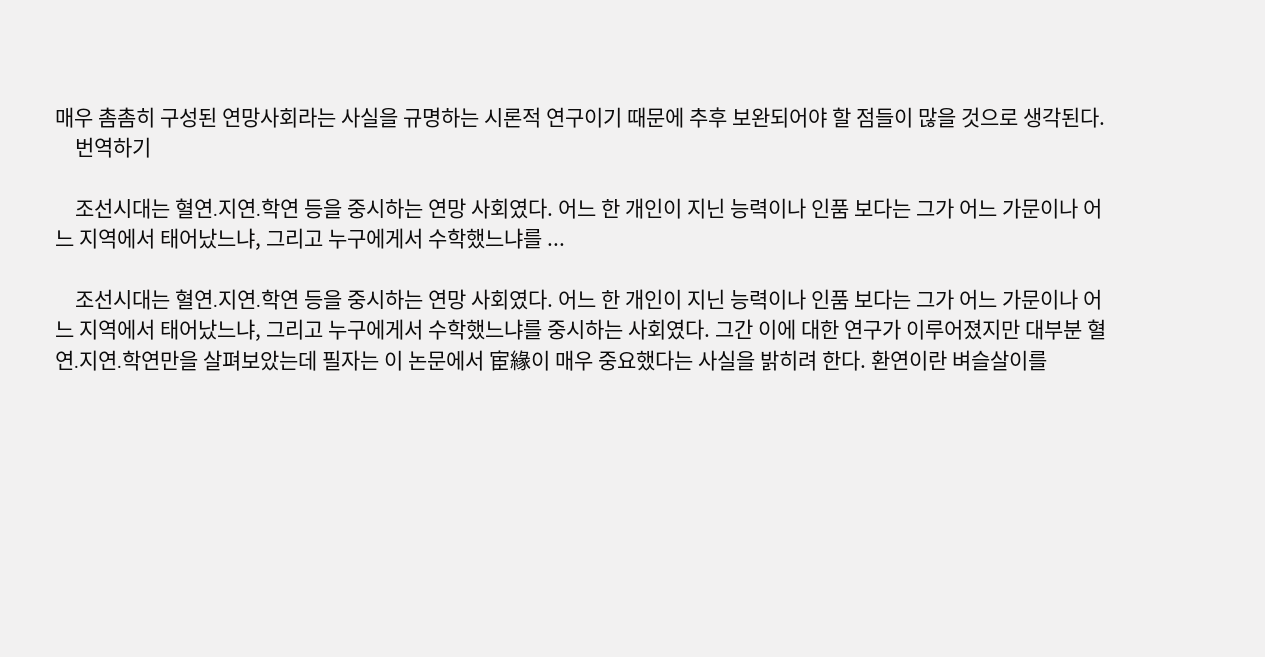매우 촘촘히 구성된 연망사회라는 사실을 규명하는 시론적 연구이기 때문에 추후 보완되어야 할 점들이 많을 것으로 생각된다.
    번역하기

    조선시대는 혈연․지연․학연 등을 중시하는 연망 사회였다. 어느 한 개인이 지닌 능력이나 인품 보다는 그가 어느 가문이나 어느 지역에서 태어났느냐, 그리고 누구에게서 수학했느냐를 ...

    조선시대는 혈연․지연․학연 등을 중시하는 연망 사회였다. 어느 한 개인이 지닌 능력이나 인품 보다는 그가 어느 가문이나 어느 지역에서 태어났느냐, 그리고 누구에게서 수학했느냐를 중시하는 사회였다. 그간 이에 대한 연구가 이루어졌지만 대부분 혈연․지연․학연만을 살펴보았는데 필자는 이 논문에서 宦緣이 매우 중요했다는 사실을 밝히려 한다. 환연이란 벼슬살이를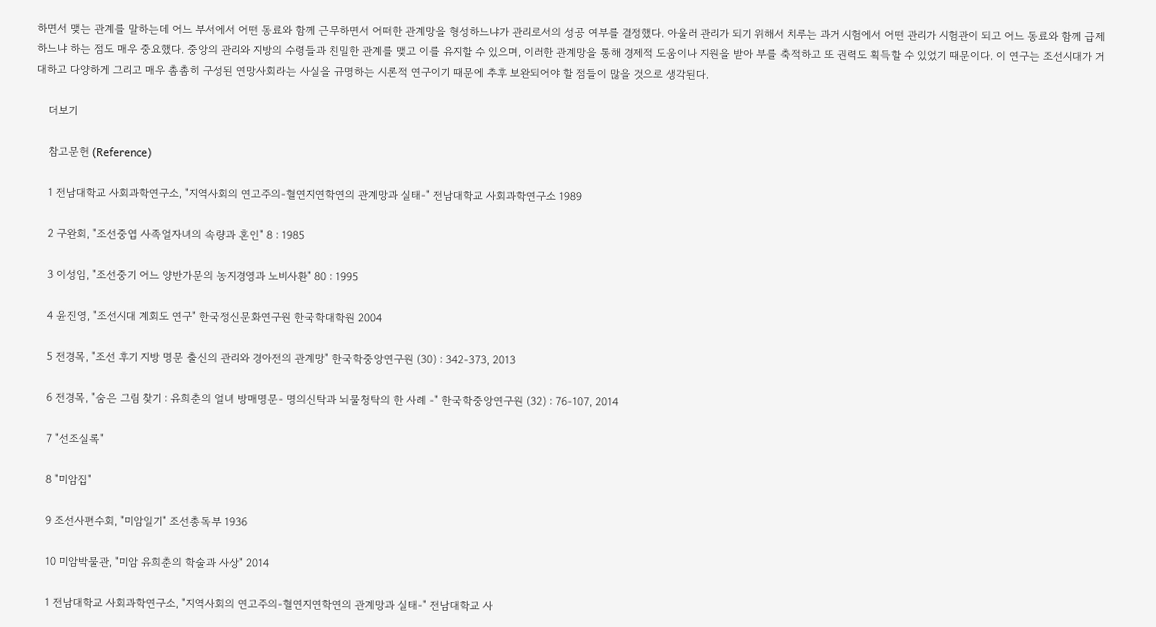하면서 맺는 관계를 말하는데 어느 부서에서 어떤 동료와 함께 근무하면서 어떠한 관계망을 형성하느냐가 관리로서의 성공 여부를 결정했다. 아울러 관리가 되기 위해서 치루는 과거 시험에서 어떤 관리가 시험관이 되고 어느 동료와 함께 급제하느냐 하는 점도 매우 중요했다. 중앙의 관리와 지방의 수령들과 친밀한 관계를 맺고 이를 유지할 수 있으며, 이러한 관계망을 통해 경제적 도움이나 지원을 받아 부를 축적하고 또 권력도 획득할 수 있었기 때문이다. 이 연구는 조선시대가 거대하고 다양하게 그리고 매우 촘촘히 구성된 연망사회라는 사실을 규명하는 시론적 연구이기 때문에 추후 보완되어야 할 점들이 많을 것으로 생각된다.

    더보기

    참고문헌 (Reference)

    1 전남대학교 사회과학연구소, "지역사회의 연고주의-혈연지연학연의 관계망과 실태-" 전남대학교 사회과학연구소 1989

    2 구완회, "조선중엽 사족얼자녀의 속량과 혼인" 8 : 1985

    3 이성임, "조선중기 어느 양반가문의 농지경영과 노비사환" 80 : 1995

    4 윤진영, "조선시대 계회도 연구" 한국정신문화연구원 한국학대학원 2004

    5 전경목, "조선 후기 지방 명문 출신의 관리와 경아전의 관계망" 한국학중앙연구원 (30) : 342-373, 2013

    6 전경목, "숨은 그림 찾기 : 유희춘의 얼녀 방매명문- 명의신탁과 뇌물청탁의 한 사례 -" 한국학중앙연구원 (32) : 76-107, 2014

    7 "선조실록"

    8 "미암집"

    9 조선사편수회, "미암일기" 조선총독부 1936

    10 미암박물관, "미암 유희춘의 학술과 사상" 2014

    1 전남대학교 사회과학연구소, "지역사회의 연고주의-혈연지연학연의 관계망과 실태-" 전남대학교 사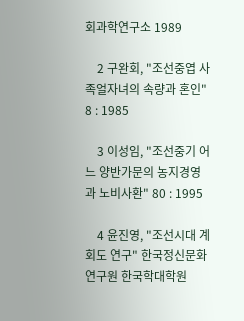회과학연구소 1989

    2 구완회, "조선중엽 사족얼자녀의 속량과 혼인" 8 : 1985

    3 이성임, "조선중기 어느 양반가문의 농지경영과 노비사환" 80 : 1995

    4 윤진영, "조선시대 계회도 연구" 한국정신문화연구원 한국학대학원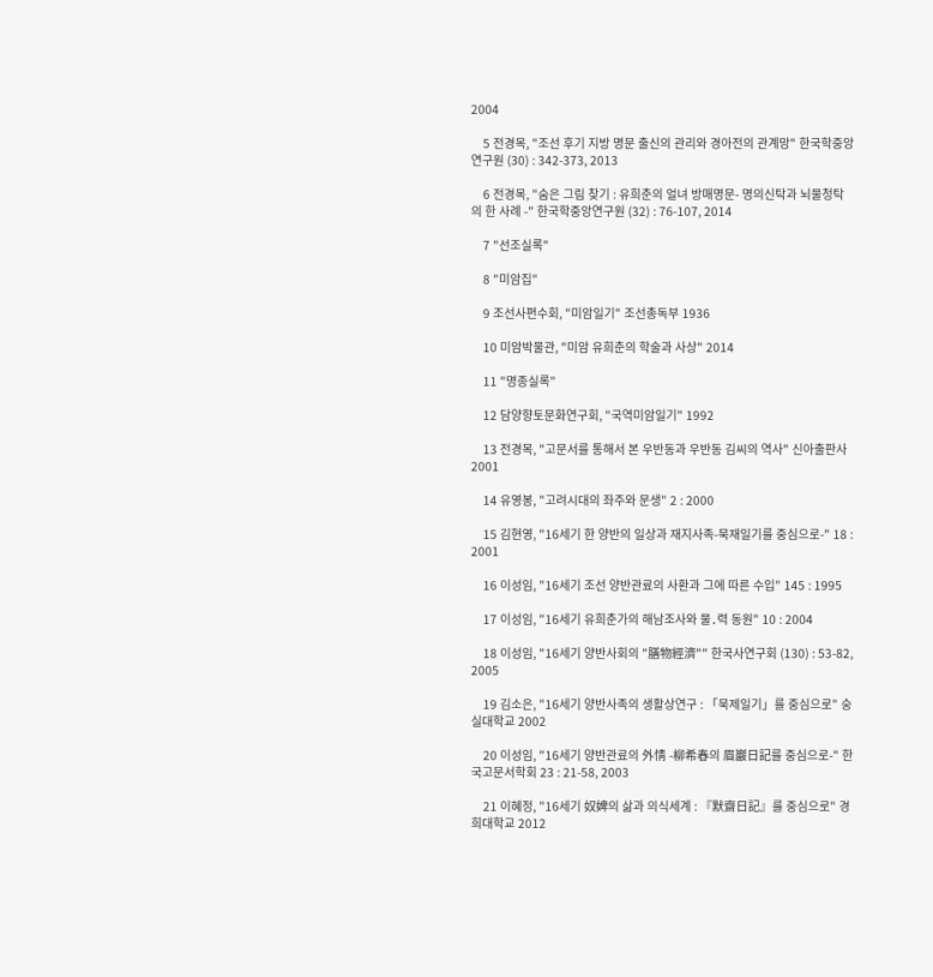2004

    5 전경목, "조선 후기 지방 명문 출신의 관리와 경아전의 관계망" 한국학중앙연구원 (30) : 342-373, 2013

    6 전경목, "숨은 그림 찾기 : 유희춘의 얼녀 방매명문- 명의신탁과 뇌물청탁의 한 사례 -" 한국학중앙연구원 (32) : 76-107, 2014

    7 "선조실록"

    8 "미암집"

    9 조선사편수회, "미암일기" 조선총독부 1936

    10 미암박물관, "미암 유희춘의 학술과 사상" 2014

    11 "명종실록"

    12 담양향토문화연구회, "국역미암일기" 1992

    13 전경목, "고문서를 통해서 본 우반동과 우반동 김씨의 역사" 신아출판사 2001

    14 유영봉, "고려시대의 좌주와 문생" 2 : 2000

    15 김현영, "16세기 한 양반의 일상과 재지사족-묵재일기를 중심으로-" 18 : 2001

    16 이성임, "16세기 조선 양반관료의 사환과 그에 따른 수입" 145 : 1995

    17 이성임, "16세기 유희춘가의 해남조사와 물․력 동원" 10 : 2004

    18 이성임, "16세기 양반사회의 "膳物經濟"" 한국사연구회 (130) : 53-82, 2005

    19 김소은, "16세기 양반사족의 생활상연구 : 「묵제일기」를 중심으로" 숭실대학교 2002

    20 이성임, "16세기 양반관료의 外情 -柳希春의 眉巖日記를 중심으로-" 한국고문서학회 23 : 21-58, 2003

    21 이혜정, "16세기 奴婢의 삶과 의식세계 : 『默齋日記』를 중심으로" 경희대학교 2012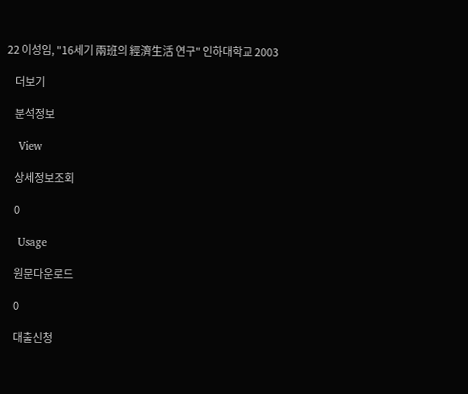22 이성임, "16세기 兩班의 經濟生活 연구" 인하대학교 2003

    더보기

    분석정보

    View

    상세정보조회

    0

    Usage

    원문다운로드

    0

    대출신청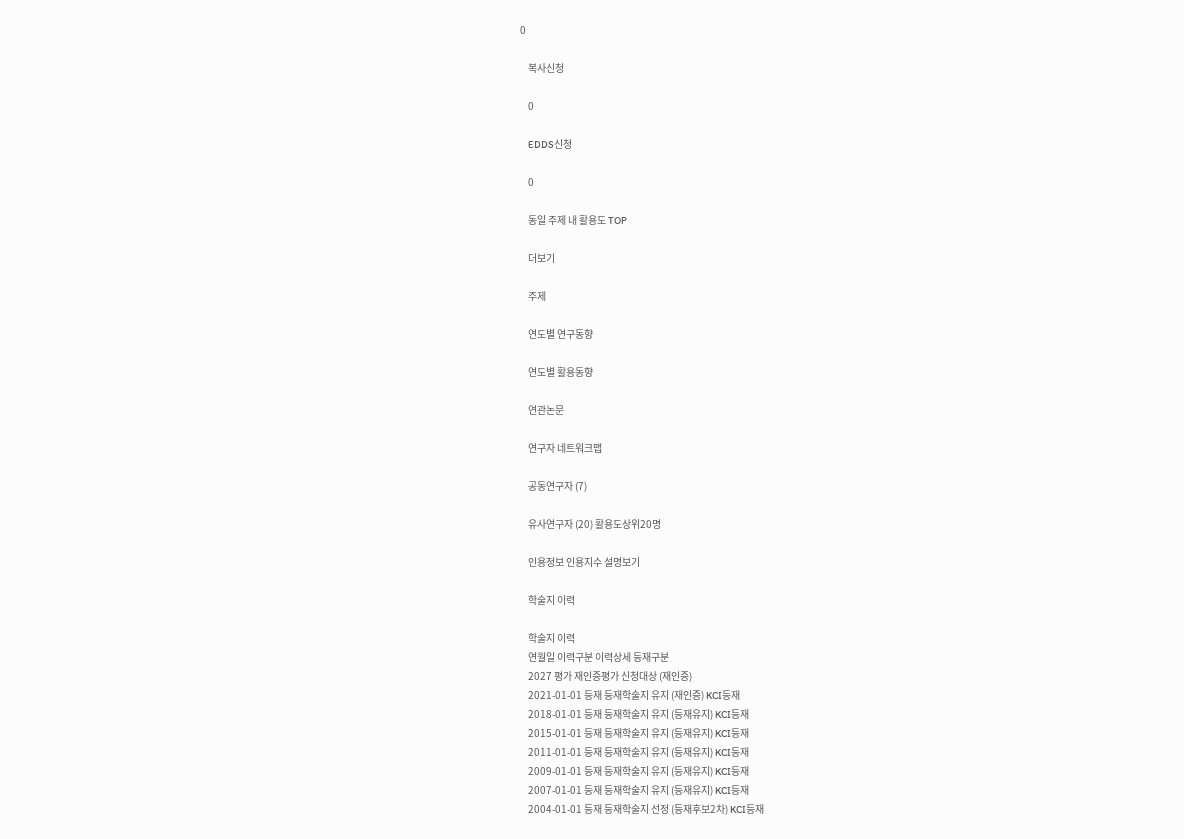0

    복사신청

    0

    EDDS신청

    0

    동일 주제 내 활용도 TOP

    더보기

    주제

    연도별 연구동향

    연도별 활용동향

    연관논문

    연구자 네트워크맵

    공동연구자 (7)

    유사연구자 (20) 활용도상위20명

    인용정보 인용지수 설명보기

    학술지 이력

    학술지 이력
    연월일 이력구분 이력상세 등재구분
    2027 평가 재인증평가 신청대상 (재인증)
    2021-01-01 등재 등재학술지 유지 (재인증) KCI등재
    2018-01-01 등재 등재학술지 유지 (등재유지) KCI등재
    2015-01-01 등재 등재학술지 유지 (등재유지) KCI등재
    2011-01-01 등재 등재학술지 유지 (등재유지) KCI등재
    2009-01-01 등재 등재학술지 유지 (등재유지) KCI등재
    2007-01-01 등재 등재학술지 유지 (등재유지) KCI등재
    2004-01-01 등재 등재학술지 선정 (등재후보2차) KCI등재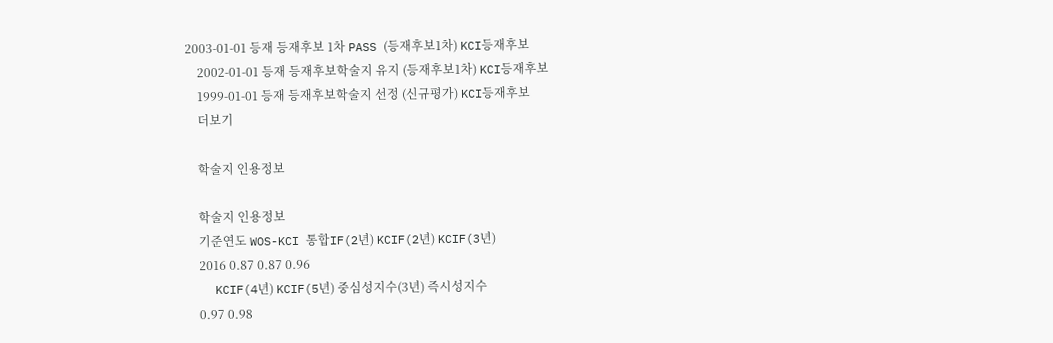2003-01-01 등재 등재후보 1차 PASS (등재후보1차) KCI등재후보
    2002-01-01 등재 등재후보학술지 유지 (등재후보1차) KCI등재후보
    1999-01-01 등재 등재후보학술지 선정 (신규평가) KCI등재후보
    더보기

    학술지 인용정보

    학술지 인용정보
    기준연도 WOS-KCI 통합IF(2년) KCIF(2년) KCIF(3년)
    2016 0.87 0.87 0.96
    KCIF(4년) KCIF(5년) 중심성지수(3년) 즉시성지수
    0.97 0.98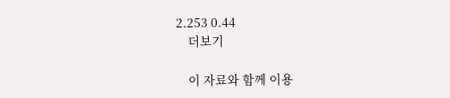2.253 0.44
    더보기

    이 자료와 함께 이용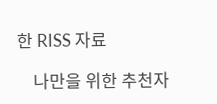한 RISS 자료

    나만을 위한 추천자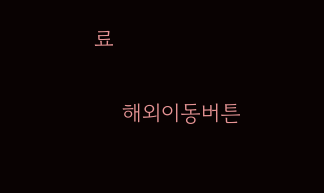료

    해외이동버튼